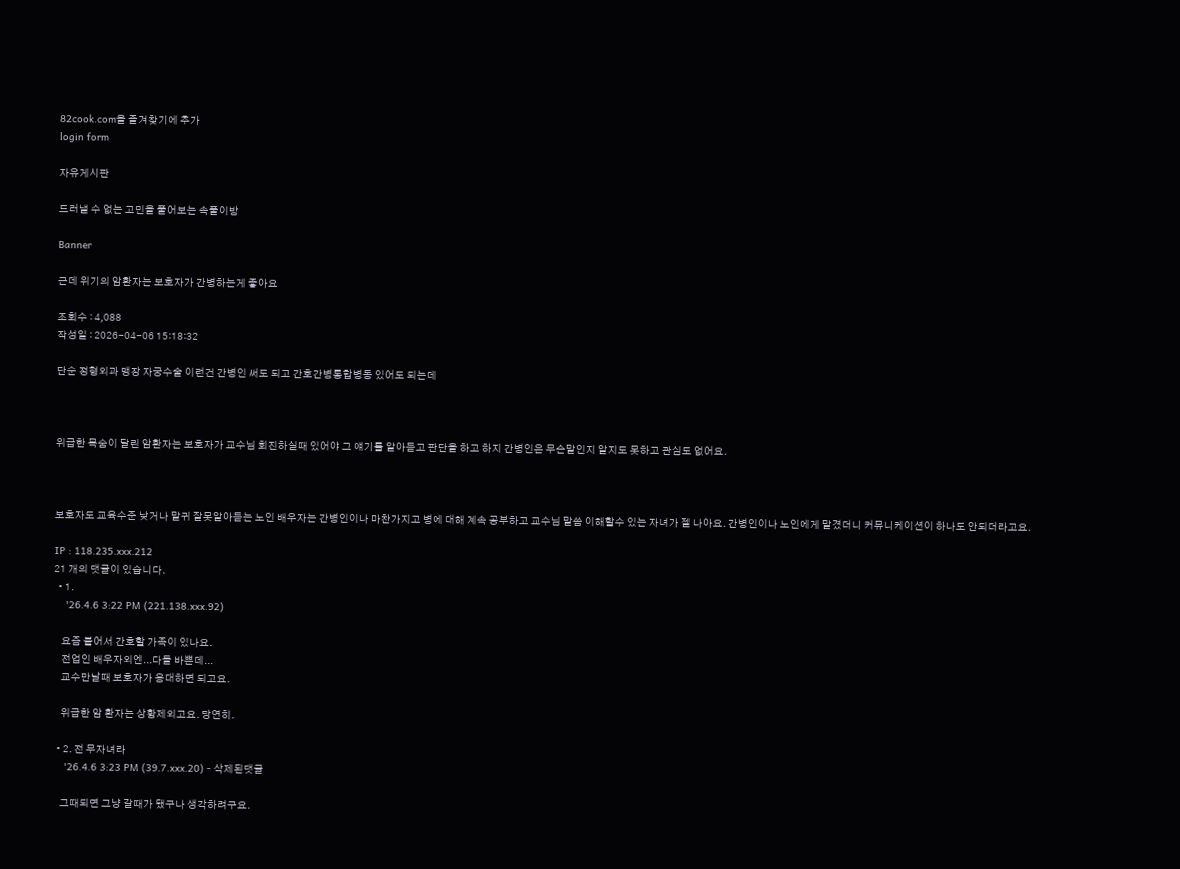82cook.com을 즐겨찾기에 추가
login form

자유게시판

드러낼 수 없는 고민을 풀어보는 속풀이방

Banner

근데 위기의 암환자는 보호자가 간병하는게 좋아요

조회수 : 4,088
작성일 : 2026-04-06 15:18:32

단순 정형외과 맹장 자궁수술 이런건 간병인 써도 되고 간호간병통합병동 있어도 되는데



위급한 목숨이 달린 암환자는 보호자가 교수님 회진하실때 있어야 그 얘기를 알아듣고 판단을 하고 하지 간병인은 무슨말인지 알지도 못하고 관심도 없어요.



보호자도 교육수준 낮거나 말귀 잘못알아듣는 노인 배우자는 간병인이나 마찬가지고 병에 대해 계속 공부하고 교수님 말씀 이해할수 있는 자녀가 젤 나아요. 간병인이나 노인에게 맡겼더니 커뮤니케이션이 하나도 안되더라고요.

IP : 118.235.xxx.212
21 개의 댓글이 있습니다.
  • 1.
    '26.4.6 3:22 PM (221.138.xxx.92)

    요즘 붙어서 간호할 가족이 있나요.
    전업인 배우자외엔...다들 바쁜데...
    교수만날때 보호자가 응대하면 되고요.

    위급한 암 환자는 상황제외고요. 당연히.

  • 2. 전 무자녀라
    '26.4.6 3:23 PM (39.7.xxx.20) - 삭제된댓글

    그때되면 그냥 갈때가 됐구나 생각하려구요.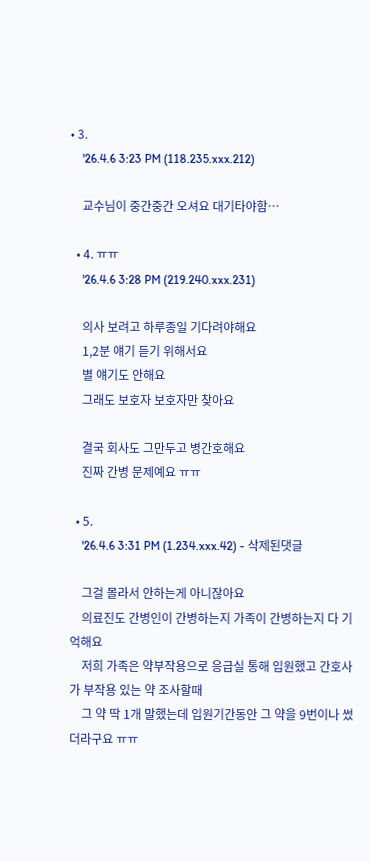• 3.
    '26.4.6 3:23 PM (118.235.xxx.212)

    교수님이 중간중간 오셔요 대기타야함…

  • 4. ㅠㅠ
    '26.4.6 3:28 PM (219.240.xxx.231)

    의사 보려고 하루종일 기다려야해요
    1,2분 얘기 듣기 위해서요
    별 얘기도 안해요
    그래도 보호자 보호자만 찾아요

    결국 회사도 그만두고 병간호해요
    진짜 간병 문제예요 ㅠㅠ

  • 5.
    '26.4.6 3:31 PM (1.234.xxx.42) - 삭제된댓글

    그걸 몰라서 안하는게 아니잖아요
    의료진도 간병인이 간병하는지 가족이 간병하는지 다 기억해요
    저희 가족은 약부작용으로 응급실 통해 입원했고 간호사가 부작용 있는 약 조사할때
    그 약 딱 1개 말했는데 입원기간동안 그 약을 9번이나 썼더라구요 ㅠㅠ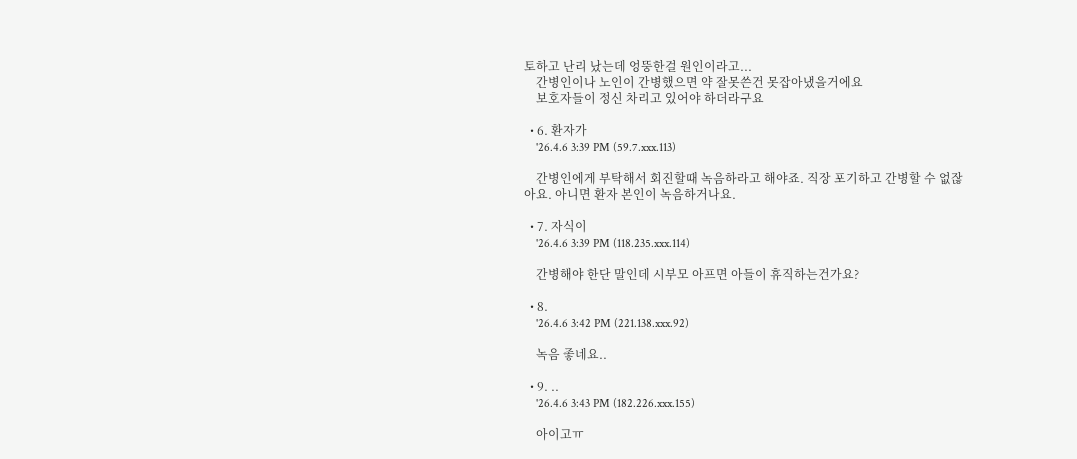토하고 난리 났는데 엉뚱한걸 원인이라고...
    간병인이나 노인이 간병했으면 약 잘못쓴건 못잡아냈을거에요
    보호자들이 정신 차리고 있어야 하더라구요

  • 6. 환자가
    '26.4.6 3:39 PM (59.7.xxx.113)

    간병인에게 부탁해서 회진할때 녹음하라고 해야죠. 직장 포기하고 간병할 수 없잖아요. 아니면 환자 본인이 녹음하거나요.

  • 7. 자식이
    '26.4.6 3:39 PM (118.235.xxx.114)

    간병해야 한단 말인데 시부모 아프면 아들이 휴직하는건가요?

  • 8.
    '26.4.6 3:42 PM (221.138.xxx.92)

    녹음 좋네요..

  • 9. ..
    '26.4.6 3:43 PM (182.226.xxx.155)

    아이고ㅠ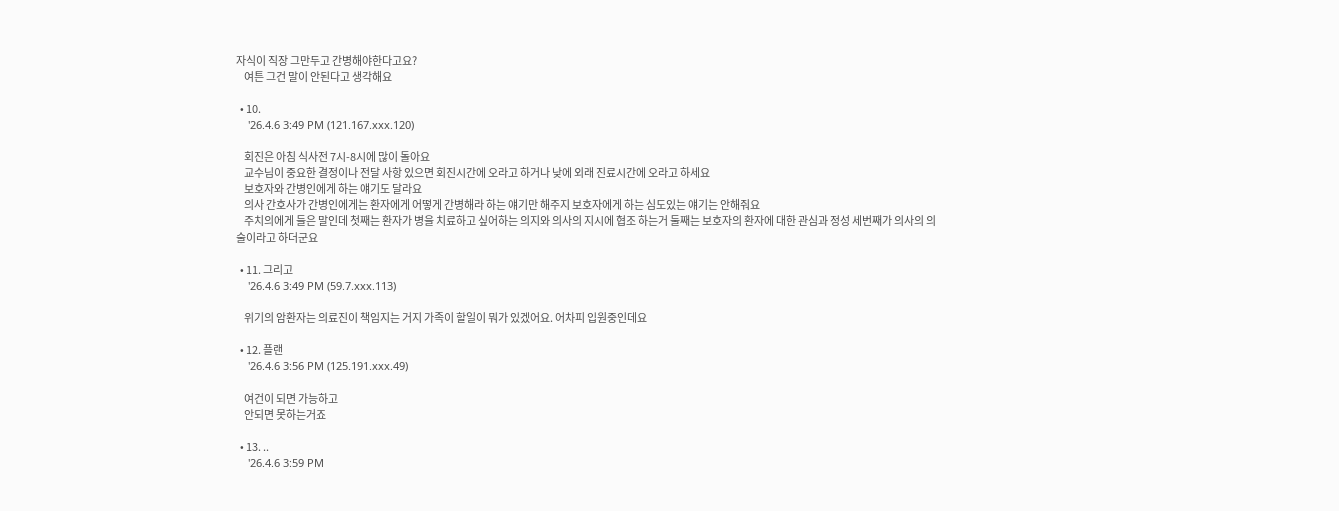자식이 직장 그만두고 간병해야한다고요?
    여튼 그건 말이 안된다고 생각해요

  • 10.
    '26.4.6 3:49 PM (121.167.xxx.120)

    회진은 아침 식사전 7시-8시에 많이 돌아요
    교수님이 중요한 결정이나 전달 사항 있으면 회진시간에 오라고 하거나 낮에 외래 진료시간에 오라고 하세요
    보호자와 간병인에게 하는 얘기도 달라요
    의사 간호사가 간병인에게는 환자에게 어떻게 간병해라 하는 얘기만 해주지 보호자에게 하는 심도있는 얘기는 안해줘요
    주치의에게 들은 말인데 첫째는 환자가 병을 치료하고 싶어하는 의지와 의사의 지시에 협조 하는거 둘째는 보호자의 환자에 대한 관심과 정성 세번째가 의사의 의술이라고 하더군요

  • 11. 그리고
    '26.4.6 3:49 PM (59.7.xxx.113)

    위기의 암환자는 의료진이 책임지는 거지 가족이 할일이 뭐가 있겠어요. 어차피 입원중인데요

  • 12. 플랜
    '26.4.6 3:56 PM (125.191.xxx.49)

    여건이 되면 가능하고
    안되면 못하는거죠

  • 13. ..
    '26.4.6 3:59 PM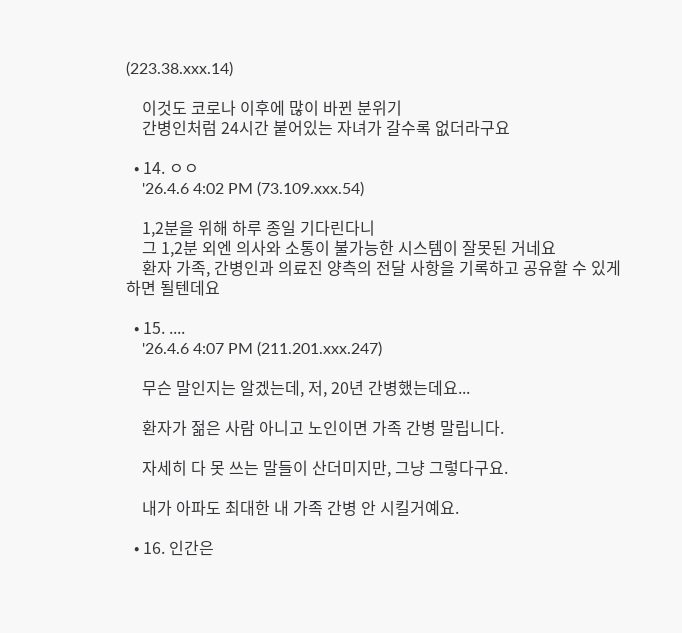(223.38.xxx.14)

    이것도 코로나 이후에 많이 바뀐 분위기
    간병인처럼 24시간 붙어있는 자녀가 갈수록 없더라구요

  • 14. ㅇㅇ
    '26.4.6 4:02 PM (73.109.xxx.54)

    1,2분을 위해 하루 종일 기다린다니
    그 1,2분 외엔 의사와 소통이 불가능한 시스템이 잘못된 거네요
    환자 가족, 간병인과 의료진 양측의 전달 사항을 기록하고 공유할 수 있게 하면 될텐데요

  • 15. ....
    '26.4.6 4:07 PM (211.201.xxx.247)

    무슨 말인지는 알겠는데, 저, 20년 간병했는데요...

    환자가 젊은 사람 아니고 노인이면 가족 간병 말립니다.

    자세히 다 못 쓰는 말들이 산더미지만, 그냥 그렇다구요.

    내가 아파도 최대한 내 가족 간병 안 시킬거예요.

  • 16. 인간은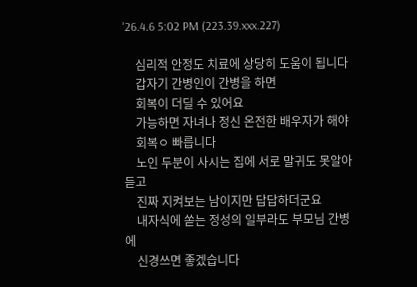'26.4.6 5:02 PM (223.39.xxx.227)

    심리적 안정도 치료에 상당히 도움이 됩니다
    갑자기 간병인이 간병을 하면
    회복이 더딜 수 있어요
    가능하면 자녀나 정신 온전한 배우자가 해야
    회복ㅇ 빠릅니다
    노인 두분이 사시는 집에 서로 말귀도 못알아듣고
    진짜 지켜보는 남이지만 답답하더군요
    내자식에 쏟는 정성의 일부라도 부모님 간병에
    신경쓰면 좋겠습니다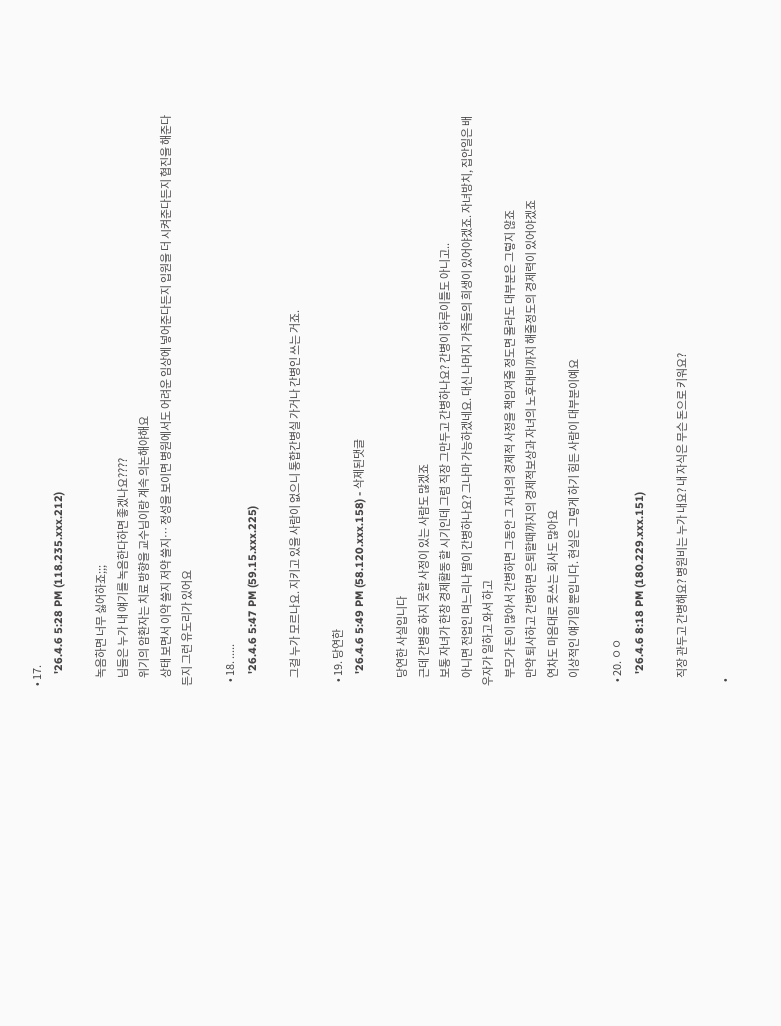• 17.
    '26.4.6 5:28 PM (118.235.xxx.212)

    녹음하면 너무 싫어하죠;;;
    님들은 누가 내 얘기를 녹음한다하면 좋겠나요????
    위기의 암환자는 치료 방향을 교수님이랑 계속 의논해야해요
    상태 보면서 이약 쓸지 저약 쓸지… 정성을 보이면 병원에서도 어려운 임상에 넣어준다든지 입원을 더 시켜준다든지 협진을 해준다든지 그런 유도리가 있어요

  • 18. .....
    '26.4.6 5:47 PM (59.15.xxx.225)

    그걸 누가 모르나요. 지키고 있을 사람이 없으니 통합간병실 가거나 간병인 쓰는 거죠.

  • 19. 당연한
    '26.4.6 5:49 PM (58.120.xxx.158) - 삭제된댓글

    당연한 사실입니다
    근데 간병을 하지 못할 사정이 있는 사람도 많겠죠
    보통 자녀가 한창 경제활동 할 시기인데 그럼 직장 그만두고 간병하나요? 간병이 하루이틀도 아니고..
    아니면 전업인 며느리나 딸이 간병하나요? 그나마 가능하겠네요. 대신 나머지 가족들의 희생이 있어야겠죠. 자녀방치, 집안일은 배우자가 일하고 와서 하고
    부모가 돈이 많아서 간병하면 그동안 그 자녀의 경제적 사정을 책임져줄 정도면 몰라도 대부분은 그렇지 않죠
    만약 퇴사하고 간병하면 은퇴할때까지의 경제적보상과 자녀의 노후대비까지 해줄정도의 경제력이 있어야겠죠
    연차도 마음대로 못쓰는 회사도 많아요
    이상적인 얘기일 뿐입니다. 현실은 그렇게 하기 힘든 사람이 대부분이예요

  • 20. ㅇㅇ
    '26.4.6 8:18 PM (180.229.xxx.151)

    직장 관두고 간병해요? 병원비는 누가 내요? 내 자식은 무슨 돈으로 키워요?

  •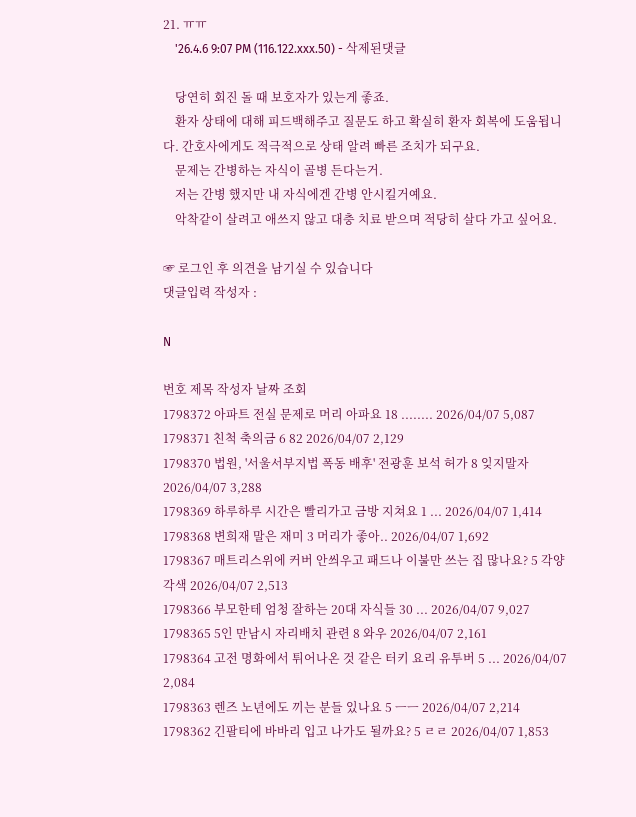21. ㅠㅠ
    '26.4.6 9:07 PM (116.122.xxx.50) - 삭제된댓글

    당연히 회진 돌 때 보호자가 있는게 좋죠.
    환자 상태에 대해 피드백해주고 질문도 하고 확실히 환자 회복에 도움됩니다. 간호사에게도 적극적으로 상태 알려 빠른 조치가 되구요.
    문제는 간병하는 자식이 골병 든다는거.
    저는 간병 했지만 내 자식에겐 간병 안시킬거예요.
    악착같이 살려고 애쓰지 않고 대충 치료 받으며 적당히 살다 가고 싶어요.

☞ 로그인 후 의견을 남기실 수 있습니다
댓글입력 작성자 :

N

번호 제목 작성자 날짜 조회
1798372 아파트 전실 문제로 머리 아파요 18 ........ 2026/04/07 5,087
1798371 친척 축의금 6 82 2026/04/07 2,129
1798370 법원, '서울서부지법 폭동 배후' 전광훈 보석 허가 8 잊지말자 2026/04/07 3,288
1798369 하루하루 시간은 빨리가고 금방 지쳐요 1 ... 2026/04/07 1,414
1798368 변희재 말은 재미 3 머리가 좋아.. 2026/04/07 1,692
1798367 매트리스위에 커버 안씌우고 패드나 이불만 쓰는 집 많나요? 5 각양각색 2026/04/07 2,513
1798366 부모한테 엄청 잘하는 20대 자식들 30 ... 2026/04/07 9,027
1798365 5인 만남시 자리배치 관련 8 와우 2026/04/07 2,161
1798364 고전 명화에서 튀어나온 것 같은 터키 요리 유투버 5 ... 2026/04/07 2,084
1798363 렌즈 노년에도 끼는 분들 있나요 5 ㅡㅡ 2026/04/07 2,214
1798362 긴팔티에 바바리 입고 나가도 될까요? 5 ㄹㄹ 2026/04/07 1,853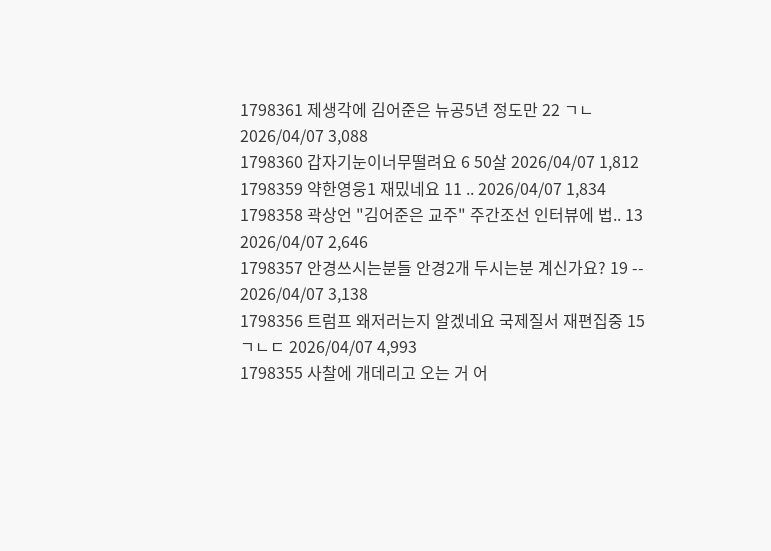1798361 제생각에 김어준은 뉴공5년 정도만 22 ㄱㄴ 2026/04/07 3,088
1798360 갑자기눈이너무떨려요 6 50살 2026/04/07 1,812
1798359 약한영웅1 재밌네요 11 .. 2026/04/07 1,834
1798358 곽상언 "김어준은 교주" 주간조선 인터뷰에 법.. 13 2026/04/07 2,646
1798357 안경쓰시는분들 안경2개 두시는분 계신가요? 19 -- 2026/04/07 3,138
1798356 트럼프 왜저러는지 알겠네요 국제질서 재편집중 15 ㄱㄴㄷ 2026/04/07 4,993
1798355 사찰에 개데리고 오는 거 어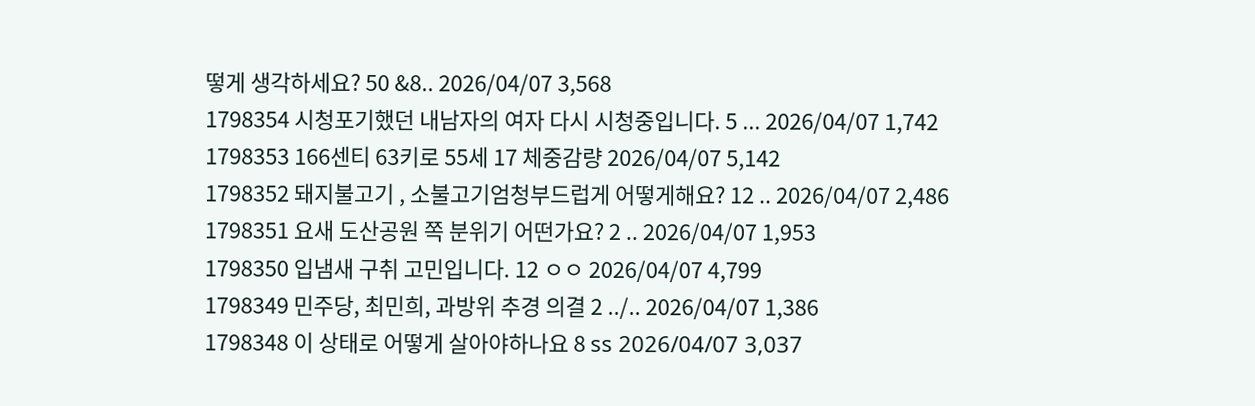떻게 생각하세요? 50 &8.. 2026/04/07 3,568
1798354 시청포기했던 내남자의 여자 다시 시청중입니다. 5 ... 2026/04/07 1,742
1798353 166센티 63키로 55세 17 체중감량 2026/04/07 5,142
1798352 돼지불고기 , 소불고기엄청부드럽게 어떻게해요? 12 .. 2026/04/07 2,486
1798351 요새 도산공원 쪽 분위기 어떤가요? 2 .. 2026/04/07 1,953
1798350 입냄새 구취 고민입니다. 12 ㅇㅇ 2026/04/07 4,799
1798349 민주당, 최민희, 과방위 추경 의결 2 ../.. 2026/04/07 1,386
1798348 이 상태로 어떻게 살아야하나요 8 ss 2026/04/07 3,037